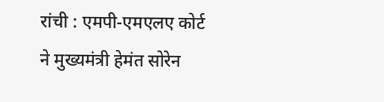रांची : एमपी-एमएलए कोर्ट ने मुख्यमंत्री हेमंत सोरेन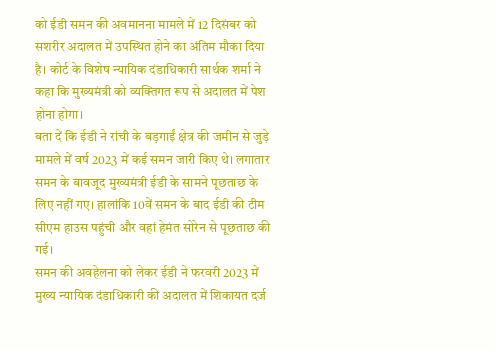को ईडी समन की अवमानना मामले में 12 दिसंबर को सशरीर अदालत में उपस्थित होने का अंतिम मौका दिया है। कोर्ट के विशेष न्यायिक दंडाधिकारी सार्थक शर्मा ने कहा कि मुख्यमंत्री को व्यक्तिगत रूप से अदालत में पेश होना होगा।
बता दें कि ईडी ने रांची के बड़गाईं क्षेत्र की जमीन से जुड़े मामले में वर्ष 2023 में कई समन जारी किए थे। लगातार समन के बावजूद मुख्यमंत्री ईडी के सामने पूछताछ के लिए नहीं गए। हालांकि 10वें समन के बाद ईडी की टीम सीएम हाउस पहुंची और वहां हेमंत सोरेन से पूछताछ की गई।
समन की अवहेलना को लेकर ईडी ने फरवरी 2023 में मुख्य न्यायिक दंडाधिकारी की अदालत में शिकायत दर्ज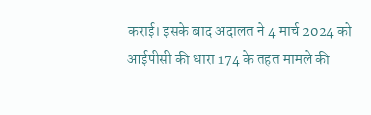कराई। इसके बाद अदालत ने 4 मार्च 2024 को आईपीसी की धारा 174 के तहत मामले की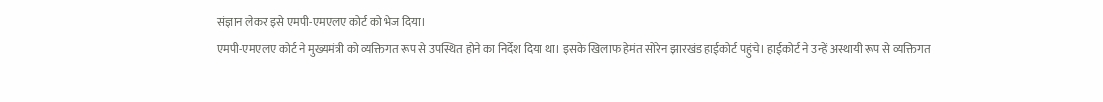संज्ञान लेकर इसे एमपी-एमएलए कोर्ट को भेज दिया।
एमपी-एमएलए कोर्ट ने मुख्यमंत्री को व्यक्तिगत रूप से उपस्थित होने का निर्देश दिया था। इसके खिलाफ हेमंत सोरेन झारखंड हाईकोर्ट पहुंचे। हाईकोर्ट ने उन्हें अस्थायी रूप से व्यक्तिगत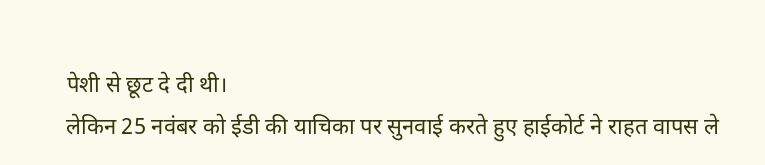पेशी से छूट दे दी थी।
लेकिन 25 नवंबर को ईडी की याचिका पर सुनवाई करते हुए हाईकोर्ट ने राहत वापस ले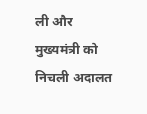ली और मुख्यमंत्री को निचली अदालत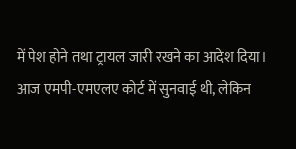में पेश होने तथा ट्रायल जारी रखने का आदेश दिया।
आज एमपी-एमएलए कोर्ट में सुनवाई थी, लेकिन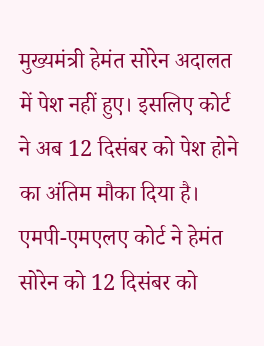मुख्यमंत्री हेमंत सोरेन अदालत में पेश नहीं हुए। इसलिए कोर्ट ने अब 12 दिसंबर को पेश होने का अंतिम मौका दिया है।
एमपी-एमएलए कोर्ट ने हेमंत सोरेन को 12 दिसंबर को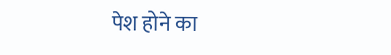पेश होने का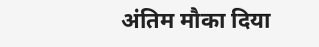अंतिम मौका दिया